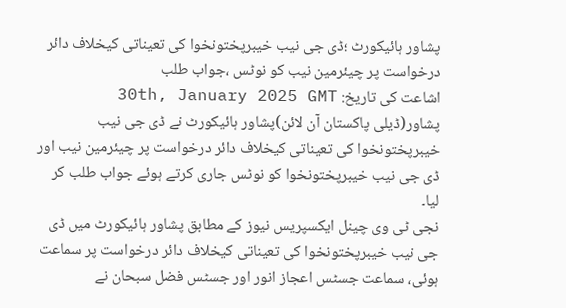پشاور ہائیکورٹ ؛ڈی جی نیب خیبرپختونخوا کی تعیناتی کیخلاف دائر درخواست پر چیئرمین نیب کو نوٹس ،جواب طلب
اشاعت کی تاریخ: 30th, January 2025 GMT
پشاور(ڈیلی پاکستان آن لائن)پشاور ہائیکورٹ نے ڈی جی نیب خیبرپختونخوا کی تعیناتی کیخلاف دائر درخواست پر چیئرمین نیب اور ڈی جی نیب خیبرپختونخوا کو نوٹس جاری کرتے ہوئے جواب طلب کر لیا۔
نجی ٹی وی چینل ایکسپریس نیوز کے مطابق پشاور ہائیکورٹ میں ڈی جی نیب خیبرپختونخوا کی تعیناتی کیخلاف دائر درخواست پر سماعت ہوئی، سماعت جسٹس اعجاز انور اور جسٹس فضل سبحان نے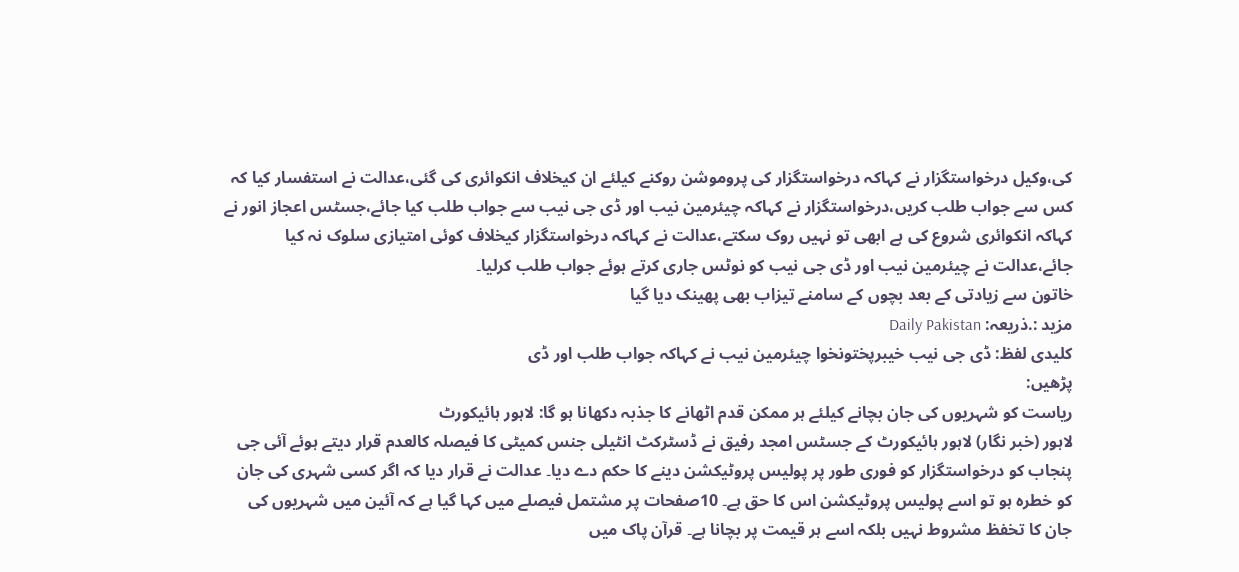کی،وکیل درخواستگزار نے کہاکہ درخواستگزار کی پروموشن روکنے کیلئے ان کیخلاف انکوائری کی گئی،عدالت نے استفسار کیا کہ کس سے جواب طلب کریں،درخواستگزار نے کہاکہ چیئرمین نیب اور ڈی جی نیب سے جواب طلب کیا جائے،جسٹس اعجاز انور نے کہاکہ انکوائری شروع کی ہے ابھی تو نہیں روک سکتے،عدالت نے کہاکہ درخواستگزار کیخلاف کوئی امتیازی سلوک نہ کیا جائے،عدالت نے چیئرمین نیب اور ڈی جی نیب کو نوٹس جاری کرتے ہوئے جواب طلب کرلیا۔
خاتون سے زیادتی کے بعد بچوں کے سامنے تیزاب بھی پھینک دیا گیا
مزید :.ذریعہ: Daily Pakistan
کلیدی لفظ: ڈی جی نیب خیبرپختونخوا چیئرمین نیب نے کہاکہ جواب طلب اور ڈی
پڑھیں:
ریاست کو شہریوں کی جان بچانے کیلئے ہر ممکن قدم اٹھانے کا جذبہ دکھانا ہو گا: لاہور ہائیکورٹ
لاہور (خبر نگار) لاہور ہائیکورٹ کے جسٹس امجد رفیق نے ڈسٹرکٹ انٹیلی جنس کمیٹی کا فیصلہ کالعدم قرار دیتے ہوئے آئی جی پنجاب کو درخواستگزار کو فوری طور پر پولیس پروٹیکشن دینے کا حکم دے دیا۔ عدالت نے قرار دیا کہ اگر کسی شہری کی جان کو خطرہ ہو تو اسے پولیس پروٹیکشن اس کا حق ہے۔ 10صفحات پر مشتمل فیصلے میں کہا گیا ہے کہ آئین میں شہریوں کی جان کا تخفظ مشروط نہیں بلکہ اسے ہر قیمت پر بچانا ہے۔ قرآن پاک میں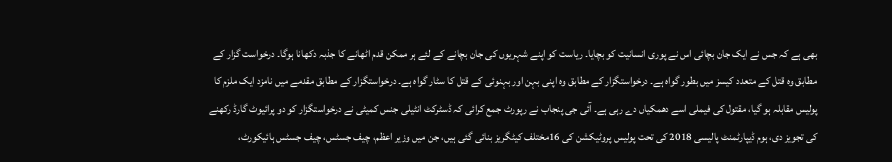بھی ہے کہ جس نے ایک جان بچائی اس نے پوری انسانیت کو بچایا۔ ریاست کو اپنے شہریوں کی جان بچانے کے لئے ہر ممکن قدم اٹھانے کا جذبہ دکھانا ہوگا۔ درخواست گزار کے مطابق وہ قتل کے متعدد کیسز میں بطور گواہ ہے۔ درخواستگزار کے مطابق وہ اپنی بہن اور بہنوئی کے قتل کا سٹار گواہ ہے۔ درخواستگزار کے مطابق مقدمے میں نامزد ایک ملزم کا پولیس مقابلہ ہو گیا، مقتول کی فیملی اسے دھمکیاں دے رہی ہے۔ آئی جی پنجاب نے رپورٹ جمع کرائی کہ ڈسٹرکٹ انٹیلی جنس کمیٹی نے درخواستگزار کو دو پرائیوٹ گارڈ رکھنے کی تجویز دی، ہوم ڈیپارٹمنٹ پالیسی 2018 کی تحت پولیس پروٹیکشن کی 16مختلف کیٹگریز بنائی گئی ہیں، جن میں وزیر اعظم، چیف جسٹس، چیف جسٹس ہائیکورٹ،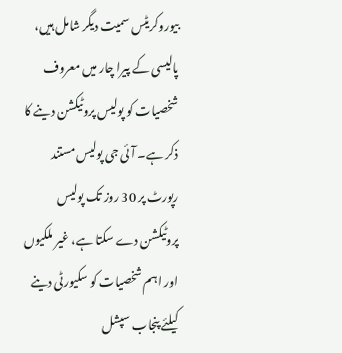بیوروکریٹس سمیت دیگر شامل ہیں، پالیسی کے پیرا چار میں معروف شخصیات کو پولیس پروٹیکشن دینے کا ذکر ہے۔ آئی جی پولیس مستند رپورٹ پر 30 روز تک پولیس پروٹیکشن دے سکتا ہے، غیر ملکیوں اور اہم شخصیات کو سکیورٹی دینے کیلئے پنجاب سپشل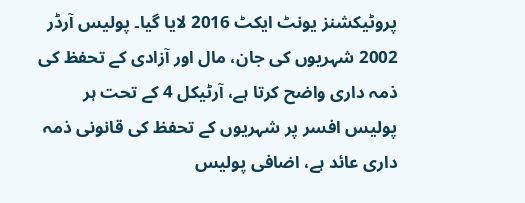پروٹیکشنز یونٹ ایکٹ 2016 لایا گیا۔ پولیس آرڈر 2002 شہریوں کی جان، مال اور آزادی کے تحفظ کی ذمہ داری واضح کرتا ہے، آرٹیکل 4 کے تحت ہر پولیس افسر پر شہریوں کے تحفظ کی قانونی ذمہ داری عائد ہے، اضافی پولیس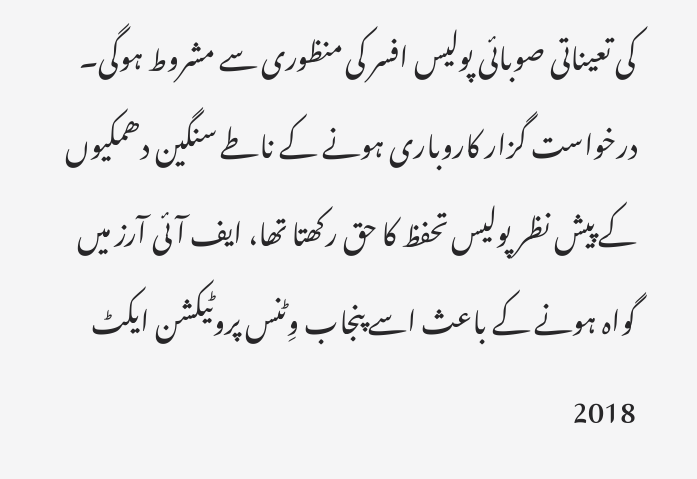کی تعیناتی صوبائی پولیس افسر کی منظوری سے مشروط ہوگی۔ درخواست گزار کاروباری ہونے کے ناطے سنگین دھمکیوں کے پیش نظر پولیس تحفظ کا حق رکھتا تھا، ایف آئی آرز میں گواہ ہونے کے باعث اسے پنجاب وِٹنس پروٹیکشن ایکٹ 2018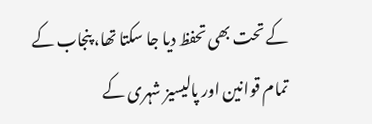کے تحت بھی تحفظ دیا جا سکتا تھا، پنجاب کے تمام قوانین اور پالیسیز شہری کے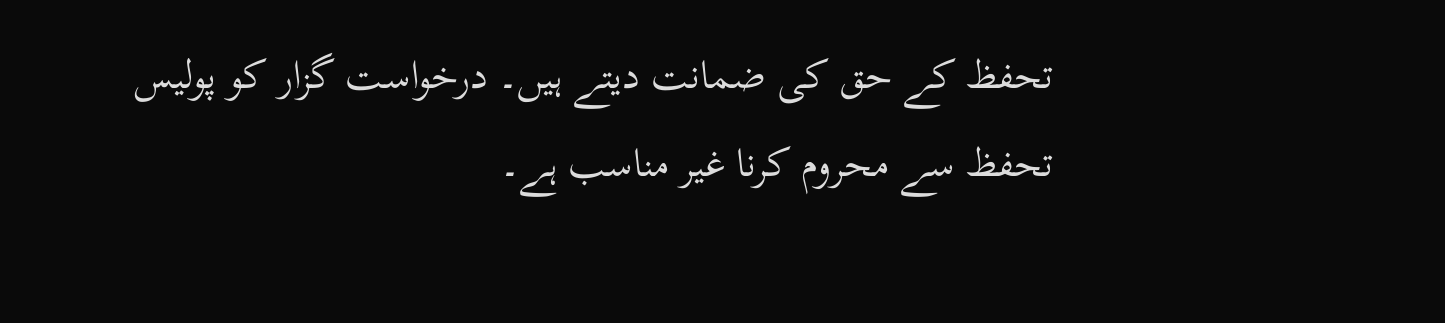تحفظ کے حق کی ضمانت دیتے ہیں۔ درخواست گزار کو پولیس تحفظ سے محروم کرنا غیر مناسب ہے۔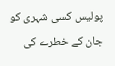پولیس کسی شہری کو جان کے خطرے کی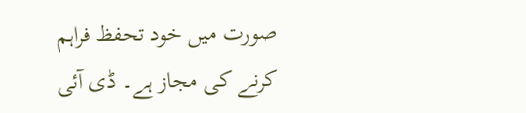صورت میں خود تحفظ فراہم کرنے کی مجاز ہے۔ ڈی آئی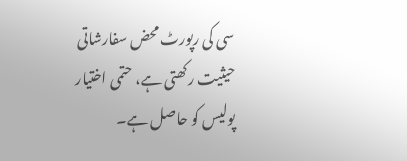سی کی رپورٹ محض سفارشاتی حیثیت رکھتی ہے، حتمی اختیار پولیس کو حاصل ہے۔